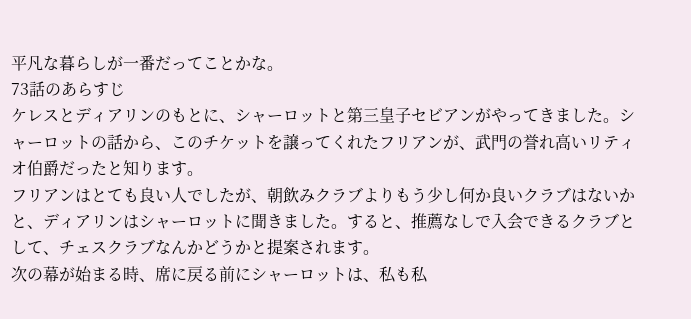平凡な暮らしが一番だってことかな。
73話のあらすじ
ケレスとディアリンのもとに、シャーロットと第三皇子セビアンがやってきました。シャーロットの話から、このチケットを譲ってくれたフリアンが、武門の誉れ高いリティオ伯爵だったと知ります。
フリアンはとても良い人でしたが、朝飲みクラブよりもう少し何か良いクラブはないかと、ディアリンはシャーロットに聞きました。すると、推薦なしで入会できるクラブとして、チェスクラブなんかどうかと提案されます。
次の幕が始まる時、席に戻る前にシャーロットは、私も私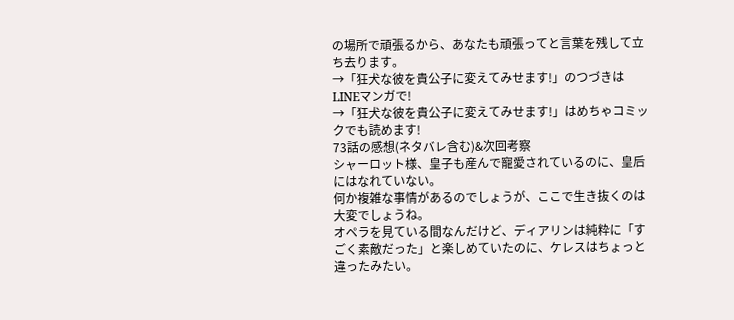の場所で頑張るから、あなたも頑張ってと言葉を残して立ち去ります。
→「狂犬な彼を貴公子に変えてみせます!」のつづきはLINEマンガで!
→「狂犬な彼を貴公子に変えてみせます!」はめちゃコミックでも読めます!
73話の感想(ネタバレ含む)&次回考察
シャーロット様、皇子も産んで寵愛されているのに、皇后にはなれていない。
何か複雑な事情があるのでしょうが、ここで生き抜くのは大変でしょうね。
オペラを見ている間なんだけど、ディアリンは純粋に「すごく素敵だった」と楽しめていたのに、ケレスはちょっと違ったみたい。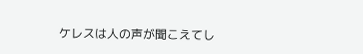ケレスは人の声が聞こえてし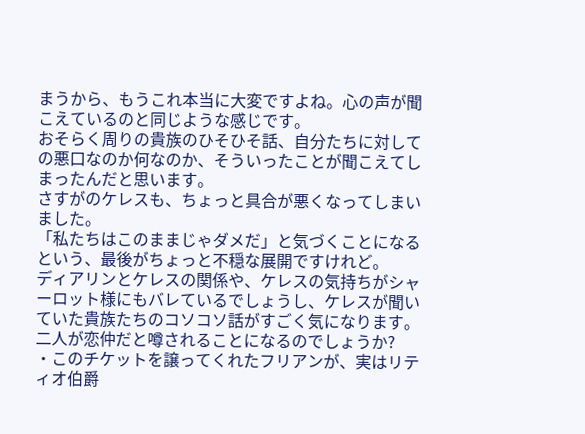まうから、もうこれ本当に大変ですよね。心の声が聞こえているのと同じような感じです。
おそらく周りの貴族のひそひそ話、自分たちに対しての悪口なのか何なのか、そういったことが聞こえてしまったんだと思います。
さすがのケレスも、ちょっと具合が悪くなってしまいました。
「私たちはこのままじゃダメだ」と気づくことになるという、最後がちょっと不穏な展開ですけれど。
ディアリンとケレスの関係や、ケレスの気持ちがシャーロット様にもバレているでしょうし、ケレスが聞いていた貴族たちのコソコソ話がすごく気になります。
二人が恋仲だと噂されることになるのでしょうか?
・このチケットを譲ってくれたフリアンが、実はリティオ伯爵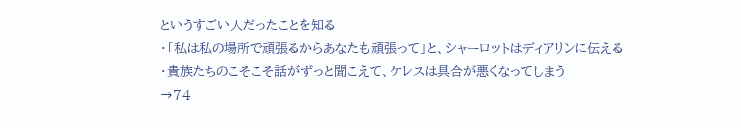というすごい人だったことを知る
・「私は私の場所で頑張るからあなたも頑張って」と、シャーロットはディアリンに伝える
・貴族たちのこそこそ話がずっと聞こえて、ケレスは具合が悪くなってしまう
→74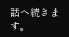話へ続きます。